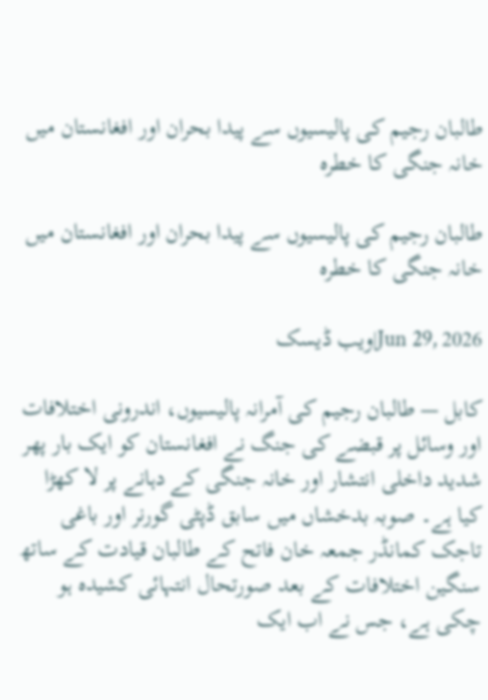طالبان رجیم کی پالیسیوں سے پیدا بحران اور افغانستان میں خانہ جنگی کا خطرہ

طالبان رجیم کی پالیسیوں سے پیدا بحران اور افغانستان میں خانہ جنگی کا خطرہ

Jun 29, 2026|ویب ڈیسک

کابل — طالبان رجیم کی آمرانہ پالیسیوں، اندرونی اختلافات اور وسائل پر قبضے کی جنگ نے افغانستان کو ایک بار پھر شدید داخلی انتشار اور خانہ جنگی کے دہانے پر لا کھڑا کیا ہے۔ صوبہ بدخشاں میں سابق ڈپٹی گورنر اور باغی تاجک کمانڈر جمعہ خان فاتح کے طالبان قیادت کے ساتھ سنگین اختلافات کے بعد صورتحال انتہائی کشیدہ ہو چکی ہے، جس نے اب ایک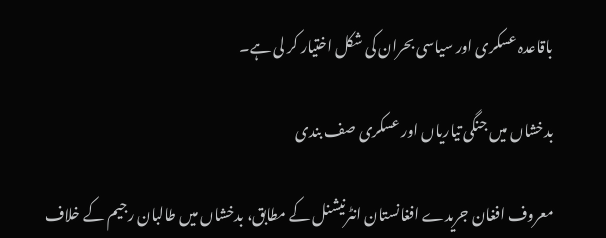باقاعدہ عسکری اور سیاسی بحران کی شکل اختیار کر لی ہے۔

بدخشاں میں جنگی تیاریاں اور عسکری صف بندی

معروف افغان جریدے افغانستان انٹرنیشنل کے مطابق، بدخشاں میں طالبان رجیم کے خلاف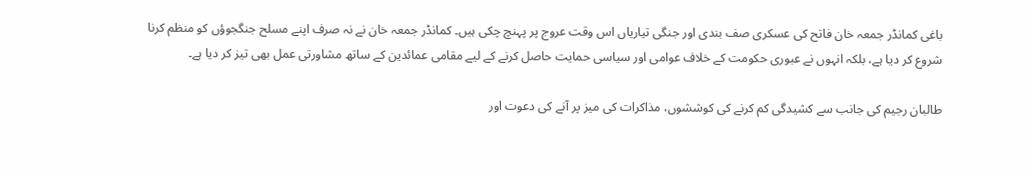باغی کمانڈر جمعہ خان فاتح کی عسکری صف بندی اور جنگی تیاریاں اس وقت عروج پر پہنچ چکی ہیں۔ کمانڈر جمعہ خان نے نہ صرف اپنے مسلح جنگجوؤں کو منظم کرنا شروع کر دیا ہے، بلکہ انہوں نے عبوری حکومت کے خلاف عوامی اور سیاسی حمایت حاصل کرنے کے لیے مقامی عمائدین کے ساتھ مشاورتی عمل بھی تیز کر دیا ہے۔

طالبان رجیم کی جانب سے کشیدگی کم کرنے کی کوششوں، مذاکرات کی میز پر آنے کی دعوت اور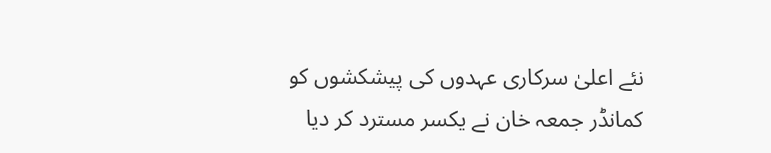نئے اعلیٰ سرکاری عہدوں کی پیشکشوں کو کمانڈر جمعہ خان نے یکسر مسترد کر دیا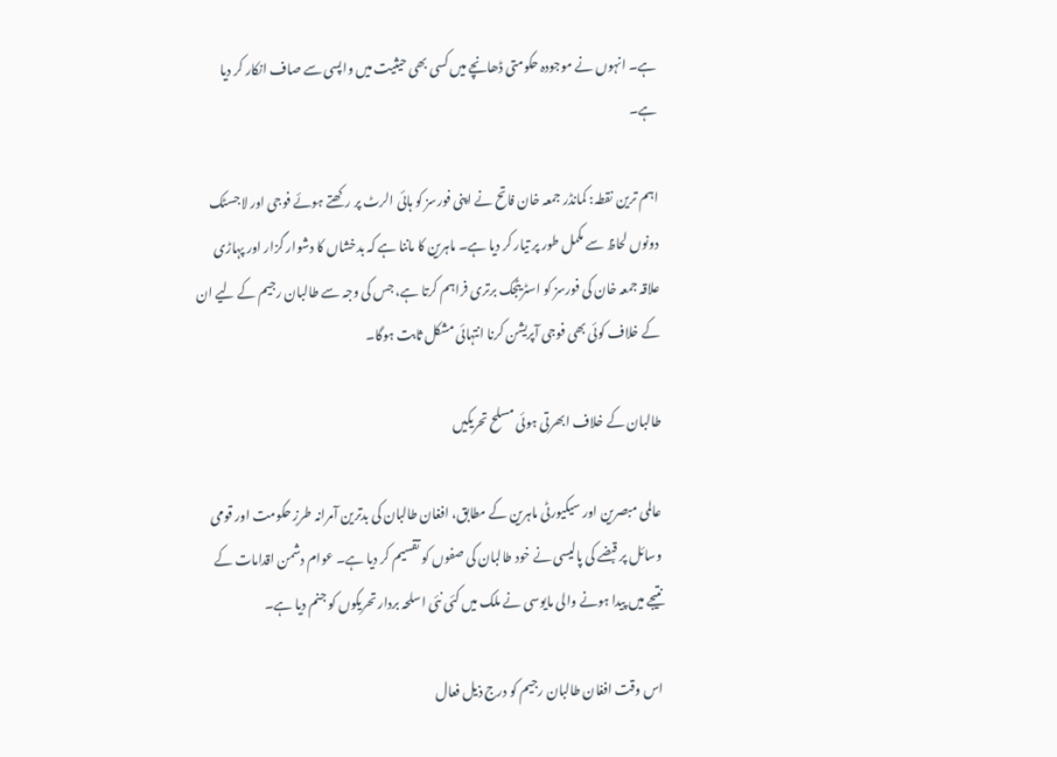ہے۔ انہوں نے موجودہ حکومتی ڈھانچے میں کسی بھی حیثیت میں واپسی سے صاف انکار کر دیا ہے۔

اہم ترین نقطہ: کمانڈر جمعہ خان فاتح نے اپنی فورسز کو ہائی الرٹ پر رکھتے ہوئے فوجی اور لاجسٹک دونوں لحاظ سے مکمل طور پر تیار کر دیا ہے۔ ماہرین کا ماننا ہے کہ بدخشاں کا دشوار گزار اور پہاڑی علاقہ جمعہ خان کی فورسز کو اسٹریٹجک برتری فراہم کرتا ہے، جس کی وجہ سے طالبان رجیم کے لیے ان کے خلاف کوئی بھی فوجی آپریشن کرنا انتہائی مشکل ثابت ہوگا۔

طالبان کے خلاف ابھرتی ہوئی مسلح تحریکیں

عالمی مبصرین اور سیکیورٹی ماہرین کے مطابق، افغان طالبان کی بدترین آمرانہ طرزِ حکومت اور قومی وسائل پر قبضے کی پالیسی نے خود طالبان کی صفوں کو تقسیم کر دیا ہے۔ عوام دشمن اقدامات کے نتیجے میں پیدا ہونے والی مایوسی نے ملک میں کئی نئی اسلحہ بردار تحریکوں کو جنم دیا ہے۔

اس وقت افغان طالبان رجیم کو درج ذیل فعال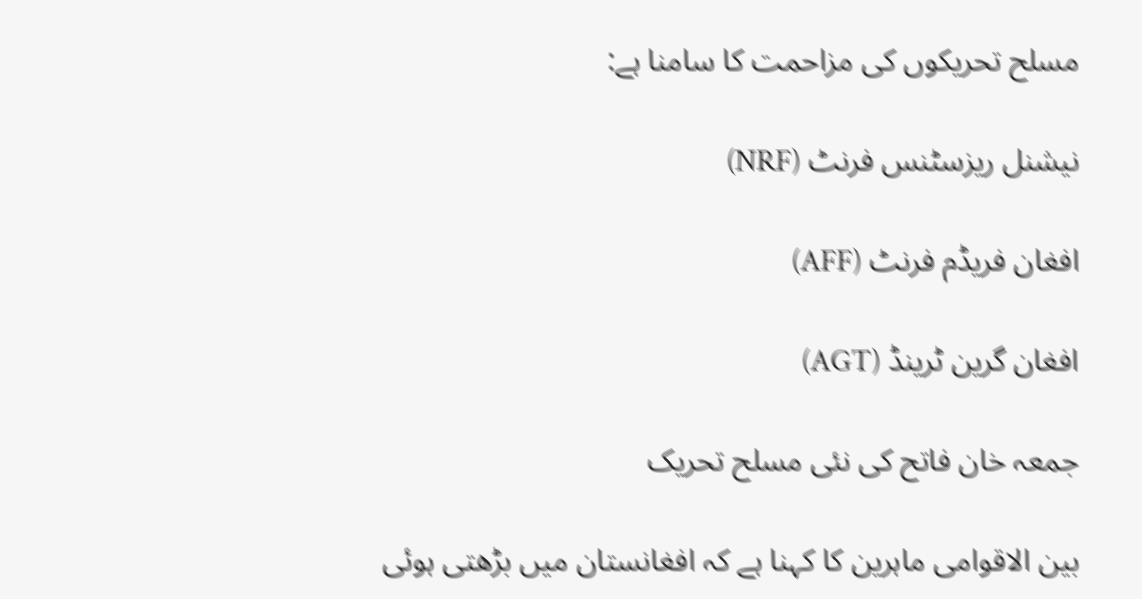مسلح تحریکوں کی مزاحمت کا سامنا ہے:

نیشنل ریزسٹنس فرنٹ (NRF)

افغان فریڈم فرنٹ (AFF)

افغان گرین ٹرینڈ (AGT)

جمعہ خان فاتح کی نئی مسلح تحریک

بین الاقوامی ماہرین کا کہنا ہے کہ افغانستان میں بڑھتی ہوئی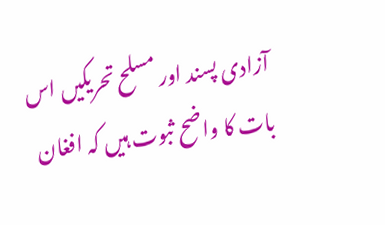آزادی پسند اور مسلح تحریکیں اس بات کا واضح ثبوت ہیں کہ افغان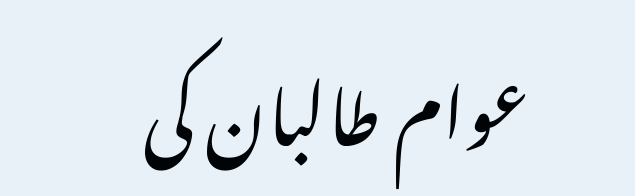عوام طالبان کی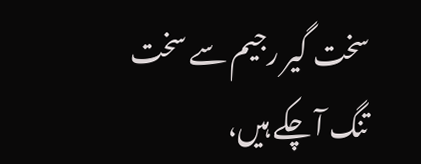سخت گیر رجیم سے سخت تنگ آ چکے ہیں،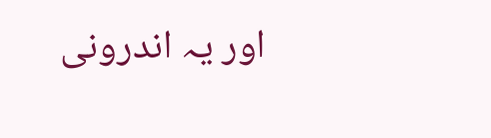اور یہ اندرونی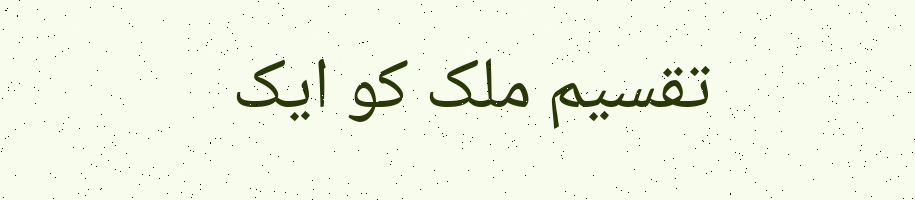تقسیم ملک کو ایک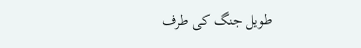طویل جنگ کی طرف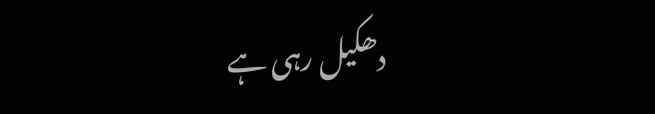دھکیل رہی ہے